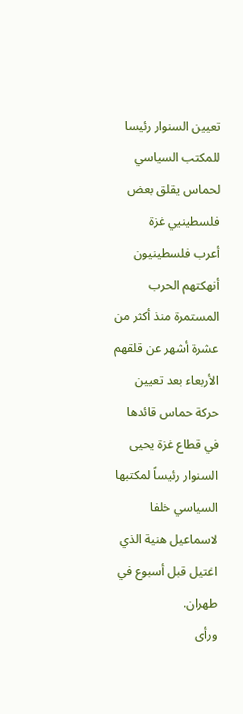تعيين السنوار رئيسا للمكتب السياسي لحماس يقلق بعض فلسطينيي غزة
أعرب فلسطينيون أنهكتهم الحرب المستمرة منذ أكثر من عشرة أشهر عن قلقهم الأربعاء بعد تعيين حركة حماس قائدها في قطاع غزة يحيى السنوار رئيساً لمكتبها السياسي خلفا لاسماعيل هنية الذي اغتيل قبل أسبوع في طهران.
ورأى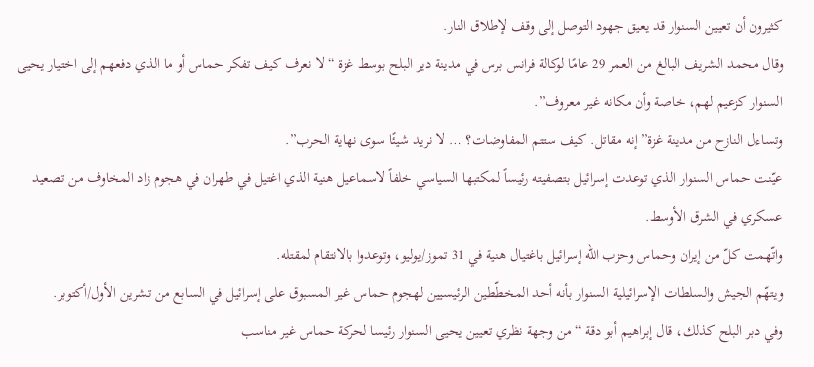كثيرون أن تعيين السنوار قد يعيق جهود التوصل إلى وقف لإطلاق النار.
وقال محمد الشريف البالغ من العمر 29 عامًا لوكالة فرانس برس في مدينة دير البلح بوسط غزة “لا نعرف كيف تفكر حماس أو ما الذي دفعهم إلى اختيار يحيى السنوار كزعيم لهم، خاصة وأن مكانه غير معروف”.
وتساءل النازح من مدينة غزة”إنه مقاتل. كيف ستتم المفاوضات؟ … لا نريد شيئًا سوى نهاية الحرب”.
عيّنت حماس السنوار الذي توعدت إسرائيل بتصفيته رئيساً لمكتبها السياسي خلفاً لاسماعيل هنية الذي اغتيل في طهران في هجوم زاد المخاوف من تصعيد عسكري في الشرق الأوسط.
واتّهمت كلّ من إيران وحماس وحزب الله إسرائيل باغتيال هنية في 31 تموز/يوليو، وتوعدوا بالانتقام لمقتله.
ويتهّم الجيش والسلطات الإسرائيلية السنوار بأنه أحد المخطّطين الرئيسيين لهجوم حماس غير المسبوق على إسرائيل في السابع من تشرين الأول/أكتوبر.
وفي دبر البلح كذلك، قال إبراهيم أبو دقة “من وجهة نظري تعيين يحيى السنوار رئيسا لحركة حماس غير مناسب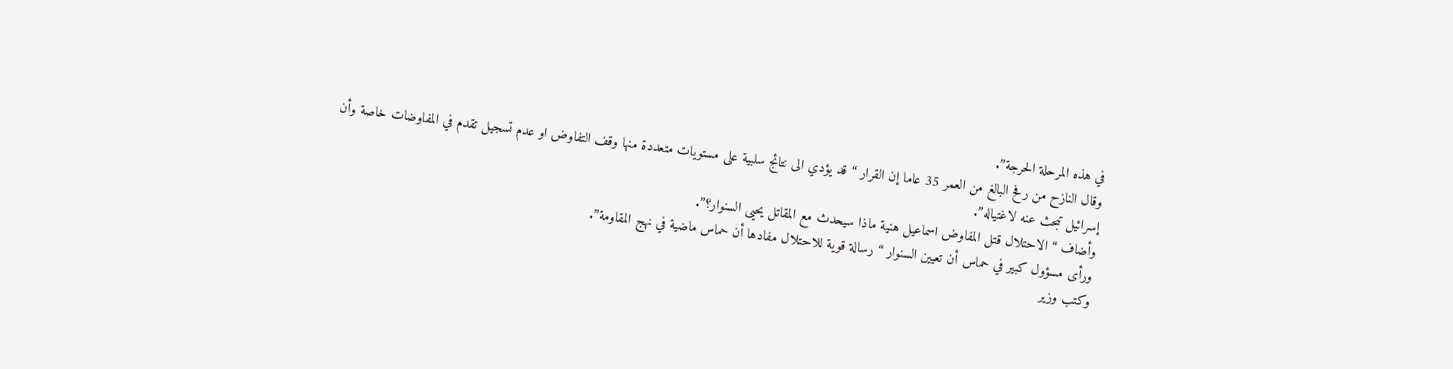في هذه المرحلة الحرجة”.
وقال النازح من رفح البالغ من العمر 35 عاما إن القرار “قد يؤدي الى نتائج سلبية على مستويات متعددة منها وقف التفاوض او عدم تسجيل تقدم في المفاوضات خاصة وأن إسرائيل تبحث عنه لاغتياله”.
وأضاف “الاحتلال قتل المفاوض اسماعيل هنية ماذا سيحدث مع المقاتل يحيى السنوار؟”.
ورأى مسؤول كبير في حماس أن تعيين السنوار “رسالة قوية للاحتلال مفادها أن حماس ماضية في نهج المقاومة”.
وكتب وزير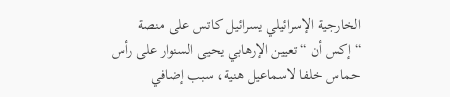الخارجية الإسرائيلي يسرائيل كاتس على منصة “إكس أن “تعيين الإرهابي يحيى السنوار على رأس حماس خلفا لاسماعيل هنية، سبب إضافي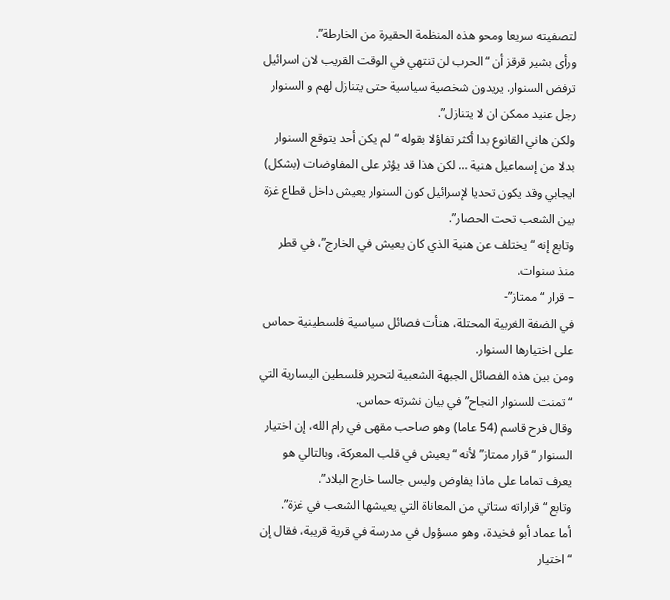لتصفيته سريعا ومحو هذه المنظمة الحقيرة من الخارطة”.
ورأى بشير قرقز أن “الحرب لن تنتهي في الوقت القريب لان اسرائيل ترفض السنوار. يريدون شخصية سياسية حتى يتنازل لهم و السنوار رجل عنيد ممكن ان لا يتنازل”.
ولكن هاني القانوع بدا أكثر تفاؤلا بقوله “لم يكن أحد يتوقع السنوار بدلا من إسماعيل هنية … لكن هذا قد يؤثر على المفاوضات (بشكل) ايجابي وقد يكون تحديا لإسرائيل كون السنوار يعيش داخل قطاع غزة بين الشعب تحت الحصار”.
وتابع إنه “يختلف عن هنية الذي كان يعيش في الخارج”، في قطر منذ سنوات.
– قرار “ممتاز”-
في الضفة الغربية المحتلة، هنأت فصائل سياسية فلسطينية حماس على اختيارها السنوار.
ومن بين هذه الفصائل الجبهة الشعبية لتحرير فلسطين اليسارية التي “تمنت للسنوار النجاح” في بيان نشرته حماس.
وقال فرح قاسم (54 عاما) وهو صاحب مقهى في رام الله، إن اختيار السنوار “قرار ممتاز” لأنه “يعيش في قلب المعركة، وبالتالي هو يعرف تماما على ماذا يفاوض وليس جالسا خارج البلاد”.
وتابع “قراراته ستاتي من المعاناة التي يعيشها الشعب في غزة”.
أما عماد أبو فخيدة، وهو مسؤول في مدرسة في قرية قريبة، فقال إن “اختيار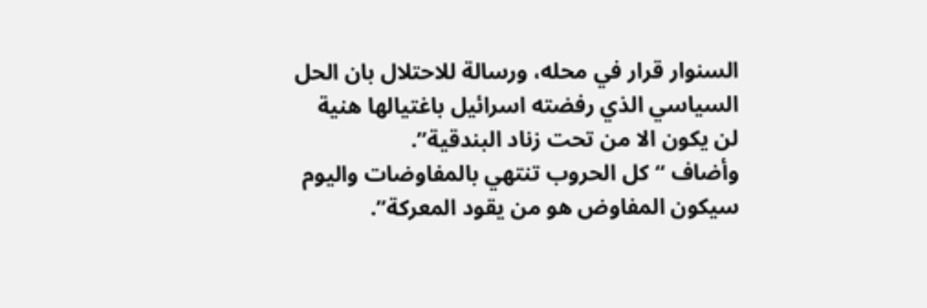السنوار قرار في محله، ورسالة للاحتلال بان الحل السياسي الذي رفضته اسرائيل باغتيالها هنية لن يكون الا من تحت زناد البندقية”.
وأضاف “كل الحروب تنتهي بالمفاوضات واليوم سيكون المفاوض هو من يقود المعركة”.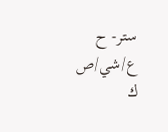ستر- ح ع/شي/ص ك